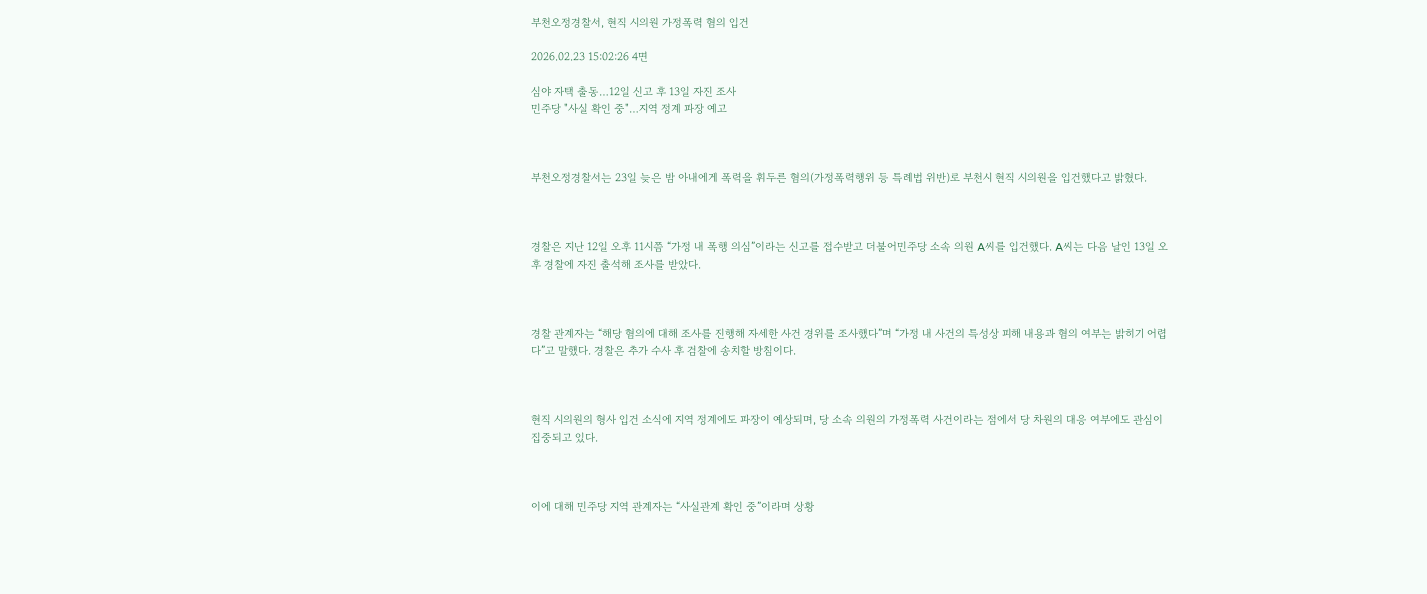부천오정경찰서, 현직 시의원 가정폭력 혐의 입건

2026.02.23 15:02:26 4면

심야 자택 출동…12일 신고 후 13일 자진 조사
민주당 "사실 확인 중"…지역 정계 파장 예고



부천오정경찰서는 23일 늦은 밤 아내에게 폭력을 휘두른 혐의(가정폭력행위 등 특례법 위반)로 부천시 현직 시의원을 입건했다고 밝혔다.



경찰은 지난 12일 오후 11시쯤 “가정 내 폭행 의심”이라는 신고를 접수받고 더불어민주당 소속 의원 A씨를 입건했다. A씨는 다음 날인 13일 오후 경찰에 자진 출석해 조사를 받았다.



경찰 관계자는 “해당 혐의에 대해 조사를 진행해 자세한 사건 경위를 조사했다”며 “가정 내 사건의 특성상 피해 내용과 혐의 여부는 밝히기 어렵다”고 말했다. 경찰은 추가 수사 후 검찰에 송치할 방침이다.



현직 시의원의 형사 입건 소식에 지역 정계에도 파장이 예상되며, 당 소속 의원의 가정폭력 사건이라는 점에서 당 차원의 대응 여부에도 관심이 집중되고 있다.



이에 대해 민주당 지역 관계자는 “사실관계 확인 중”이라며 상황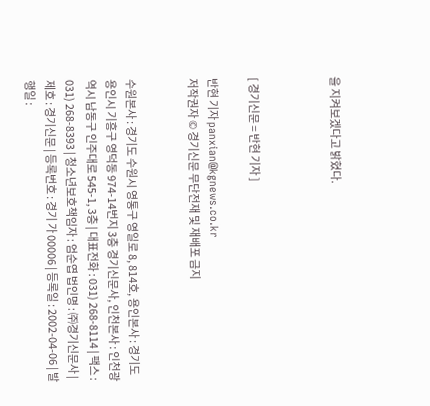을 지켜보겠다고 밝혔다.



[ 경기신문 = 반현 기자 ]

반현 기자 panxian@kgnews.co.kr
저작권자 © 경기신문 무단전재 및 재배포 금지


수원본사 : 경기도 수원시 영통구 영일로 8, 814호, 용인본사 : 경기도 용인시 기흥구 영덕동 974-14번지 3층 경기신문사, 인천본사 : 인천광역시 남동구 인주대로 545-1, 3층 | 대표전화 : 031) 268-8114 | 팩스 : 031) 268-8393 | 청소년보호책임자 : 엄순엽 법인명 : ㈜경기신문사 | 제호 : 경기신문 | 등록번호 : 경기 가 00006 | 등록일 : 2002-04-06 | 발행일 :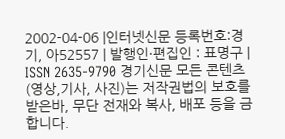2002-04-06 |인터넷신문 등록번호:경기, 아52557 | 발행인·편집인 : 표명구 | ISSN 2635-9790 경기신문 모든 콘텐츠(영상,기사, 사진)는 저작권법의 보호를 받은바, 무단 전재와 복사, 배포 등을 금합니다.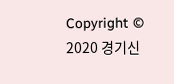Copyright © 2020 경기신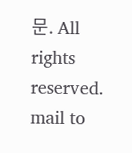문. All rights reserved. mail to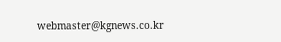webmaster@kgnews.co.kr